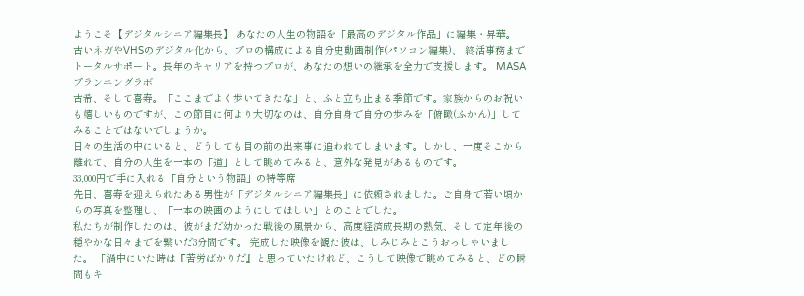ようこそ【デジタルシニア編集長】 あなたの人生の物語を「最高のデジタル作品」に編集・昇華。 古いネガやVHSのデジタル化から、プロの構成による自分史動画制作(パソコン編集)、 終活事務までトータルサポート。長年のキャリアを持つプロが、あなたの想いの継承を全力で支援します。 MASAプランニングラボ
古希、そして喜寿。「ここまでよく歩いてきたな」と、ふと立ち止まる季節です。家族からのお祝いも嬉しいものですが、この節目に何より大切なのは、自分自身で自分の歩みを「俯瞰(ふかん)」してみることではないでしょうか。
日々の生活の中にいると、どうしても目の前の出来事に追われてしまいます。しかし、一度そこから離れて、自分の人生を一本の「道」として眺めてみると、意外な発見があるものです。
33,000円で手に入れる「自分という物語」の特等席
先日、喜寿を迎えられたある男性が「デジタルシニア編集長」に依頼されました。ご自身で若い頃からの写真を整理し、「一本の映画のようにしてほしい」とのことでした。
私たちが制作したのは、彼がまだ幼かった戦後の風景から、高度経済成長期の熱気、そして定年後の穏やかな日々までを繋いだ3分間です。 完成した映像を観た彼は、しみじみとこうおっしゃいました。 「渦中にいた時は『苦労ばかりだ』と思っていたけれど、こうして映像で眺めてみると、どの瞬間もキ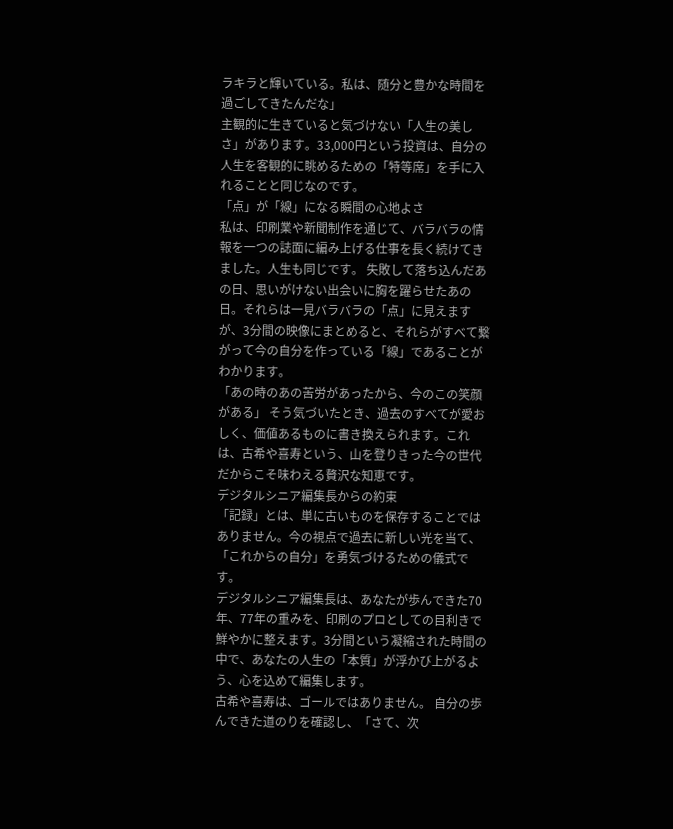ラキラと輝いている。私は、随分と豊かな時間を過ごしてきたんだな」
主観的に生きていると気づけない「人生の美しさ」があります。33,000円という投資は、自分の人生を客観的に眺めるための「特等席」を手に入れることと同じなのです。
「点」が「線」になる瞬間の心地よさ
私は、印刷業や新聞制作を通じて、バラバラの情報を一つの誌面に編み上げる仕事を長く続けてきました。人生も同じです。 失敗して落ち込んだあの日、思いがけない出会いに胸を躍らせたあの日。それらは一見バラバラの「点」に見えますが、3分間の映像にまとめると、それらがすべて繋がって今の自分を作っている「線」であることがわかります。
「あの時のあの苦労があったから、今のこの笑顔がある」 そう気づいたとき、過去のすべてが愛おしく、価値あるものに書き換えられます。これは、古希や喜寿という、山を登りきった今の世代だからこそ味わえる贅沢な知恵です。
デジタルシニア編集長からの約束
「記録」とは、単に古いものを保存することではありません。今の視点で過去に新しい光を当て、「これからの自分」を勇気づけるための儀式です。
デジタルシニア編集長は、あなたが歩んできた70年、77年の重みを、印刷のプロとしての目利きで鮮やかに整えます。3分間という凝縮された時間の中で、あなたの人生の「本質」が浮かび上がるよう、心を込めて編集します。
古希や喜寿は、ゴールではありません。 自分の歩んできた道のりを確認し、「さて、次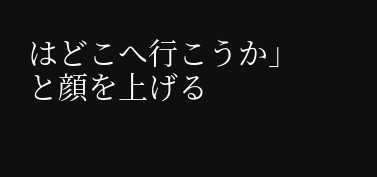はどこへ行こうか」と顔を上げる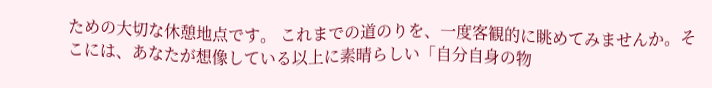ための大切な休憩地点です。 これまでの道のりを、一度客観的に眺めてみませんか。そこには、あなたが想像している以上に素晴らしい「自分自身の物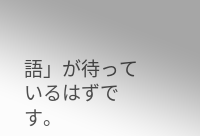語」が待っているはずです。